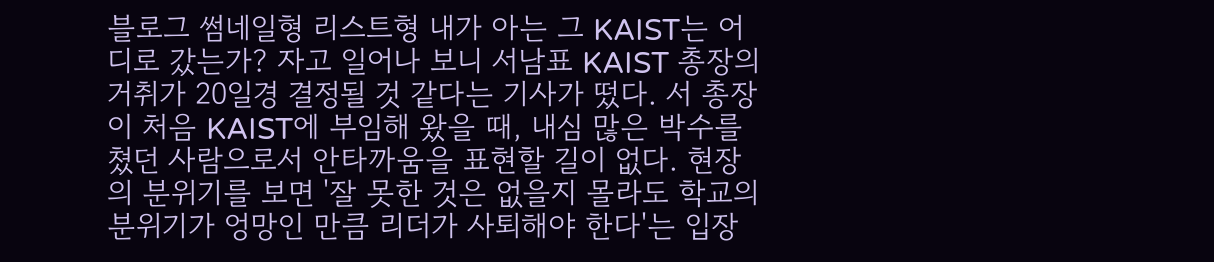블로그 썸네일형 리스트형 내가 아는 그 KAIST는 어디로 갔는가? 자고 일어나 보니 서남표 KAIST 총장의 거취가 20일경 결정될 것 같다는 기사가 떴다. 서 총장이 처음 KAIST에 부임해 왔을 때, 내심 많은 박수를 쳤던 사람으로서 안타까움을 표현할 길이 없다. 현장의 분위기를 보면 '잘 못한 것은 없을지 몰라도 학교의 분위기가 엉망인 만큼 리더가 사퇴해야 한다'는 입장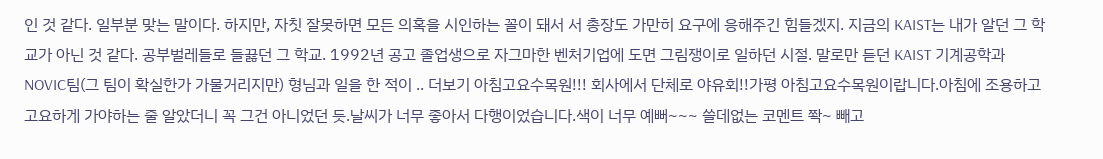인 것 같다. 일부분 맞는 말이다. 하지만, 자칫 잘못하면 모든 의혹을 시인하는 꼴이 돼서 서 총장도 가만히 요구에 응해주긴 힘들겠지. 지금의 KAIST는 내가 알던 그 학교가 아닌 것 같다. 공부벌레들로 들끓던 그 학교. 1992년 공고 졸업생으로 자그마한 벤처기업에 도면 그림쟁이로 일하던 시절. 말로만 듣던 KAIST 기계공학과 NOVIC팀(그 팀이 확실한가 가물거리지만) 형님과 일을 한 적이 .. 더보기 아침고요수목원!!! 회사에서 단체로 야유회!!가평 아침고요수목원이랍니다.아침에 조용하고 고요하게 가야하는 줄 알았더니 꼭 그건 아니었던 듯.날씨가 너무 좋아서 다행이었습니다.색이 너무 예뻐~~~ 쓸데없는 코멘트 쫙~ 빼고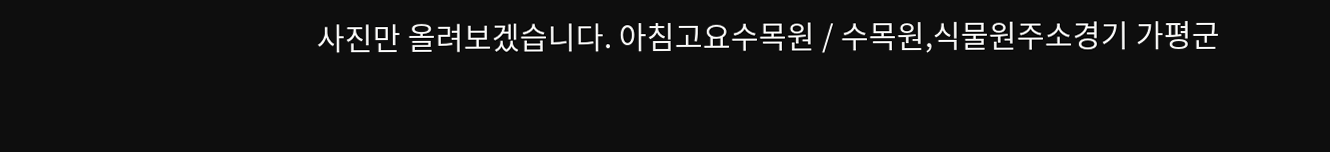사진만 올려보겠습니다. 아침고요수목원 / 수목원,식물원주소경기 가평군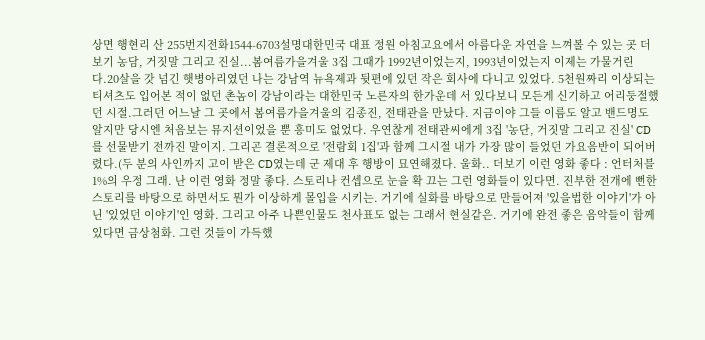상면 행현리 산 255번지전화1544-6703설명대한민국 대표 정원 아침고요에서 아름다운 자연을 느껴볼 수 있는 곳 더보기 농담, 거짓말 그리고 진실...봄여름가을겨울 3집 그때가 1992년이었는지, 1993년이었는지 이제는 가물거린다.20살을 갓 넘긴 햇병아리였던 나는 강남역 뉴욕제과 뒷편에 있던 작은 회사에 다니고 있었다. 5천원짜리 이상되는 티셔츠도 입어본 적이 없던 촌놈이 강남이라는 대한민국 노른자의 한가운데 서 있다보니 모든게 신기하고 어리둥절했던 시절.그러던 어느날 그 곳에서 봄여름가을겨울의 김종진, 전태관을 만났다. 지금이야 그들 이름도 알고 밴드명도 알지만 당시엔 처음보는 뮤지션이었을 뿐 흥미도 없었다. 우연찮게 전태관씨에게 3집 '농단, 거짓말 그리고 진실' CD를 선물받기 전까진 말이지. 그리곤 결론적으로 '전람회 1집'과 함께 그시절 내가 가장 많이 들었던 가요음반이 되어버렸다.(두 분의 사인까지 고이 받은 CD였는데 군 제대 후 행방이 묘연해졌다. 울화.. 더보기 이런 영화 좋다 : 언터처블 1%의 우정 그래. 난 이런 영화 정말 좋다. 스토리나 컨셉으로 눈을 확 끄는 그런 영화들이 있다면. 진부한 전개에 뻔한 스토리를 바탕으로 하면서도 뭔가 이상하게 몰입을 시키는. 거기에 실화를 바탕으로 만들어져 '있을법한 이야기'가 아닌 '있었던 이야기'인 영화. 그리고 아주 나쁜인물도 천사표도 없는 그래서 현실같은. 거기에 완전 좋은 음악들이 함께있다면 금상첨화. 그런 것들이 가득했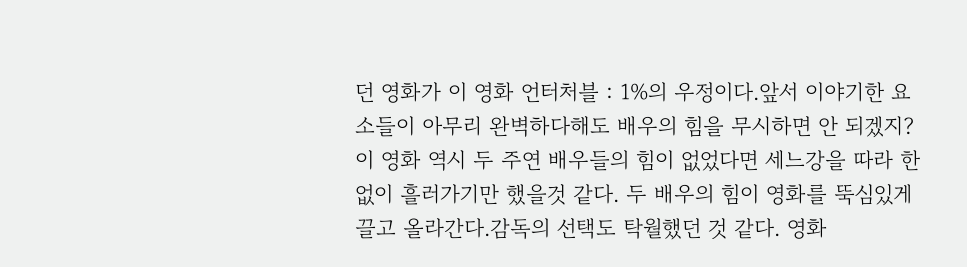던 영화가 이 영화 언터처블 : 1%의 우정이다.앞서 이야기한 요소들이 아무리 완벽하다해도 배우의 힘을 무시하면 안 되겠지? 이 영화 역시 두 주연 배우들의 힘이 없었다면 세느강을 따라 한없이 흘러가기만 했을것 같다. 두 배우의 힘이 영화를 뚝심있게 끌고 올라간다.감독의 선택도 탁월했던 것 같다. 영화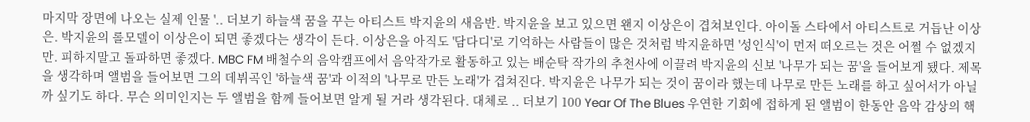마지막 장면에 나오는 실제 인물 '.. 더보기 하늘색 꿈을 꾸는 아티스트 박지윤의 새음반. 박지윤을 보고 있으면 왠지 이상은이 겹쳐보인다. 아이돌 스타에서 아티스트로 거듭난 이상은. 박지윤의 롤모델이 이상은이 되면 좋겠다는 생각이 든다. 이상은을 아직도 '담다디'로 기억하는 사람들이 많은 것처럼 박지윤하면 '성인식'이 먼저 떠오르는 것은 어쩔 수 없겠지만. 피하지말고 돌파하면 좋겠다. MBC FM 배철수의 음악캠프에서 음악작가로 활동하고 있는 배순탁 작가의 추천사에 이끌려 박지윤의 신보 '나무가 되는 꿈'을 들어보게 됐다. 제목을 생각하며 앨범을 들어보면 그의 데뷔곡인 '하늘색 꿈'과 이적의 '나무로 만든 노래'가 겹쳐진다. 박지윤은 나무가 되는 것이 꿈이라 했는데 나무로 만든 노래를 하고 싶어서가 아닐까 싶기도 하다. 무슨 의미인지는 두 앨범을 함께 들어보면 알게 될 거라 생각된다. 대체로 .. 더보기 100 Year Of The Blues 우연한 기회에 접하게 된 앨범이 한동안 음악 감상의 핵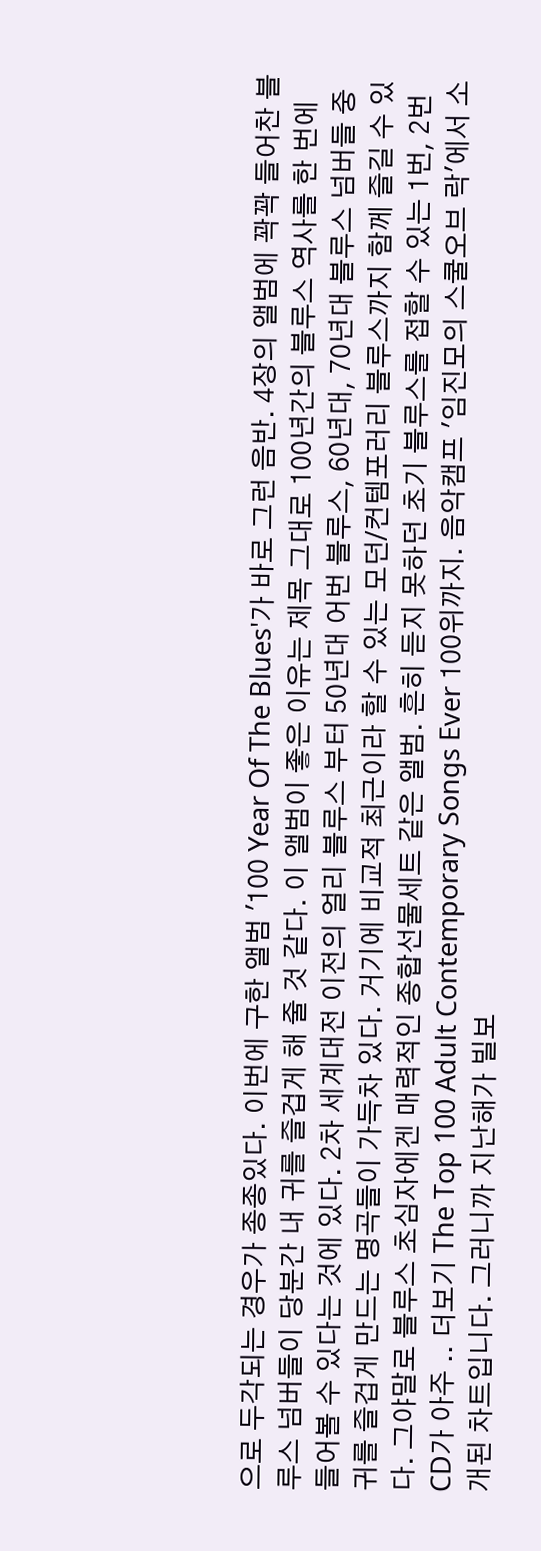으로 두각되는 경우가 종종있다. 이번에 구한 앨범 '100 Year Of The Blues'가 바로 그런 음반. 4장의 앨범에 꽉꽉 들어찬 블루스 넘버들이 당분간 내 귀를 즐겁게 해 줄 것 같다. 이 앨범이 좋은 이유는 제목 그대로 100년간의 블루스 역사를 한 번에 들어볼 수 있다는 것에 있다. 2차 세계대전 이전의 얼리 블루스 부터 50년대 어번 블루스, 60년대, 70년대 블루스 넘버들 중 귀를 즐겁게 만드는 명곡들이 가득차 있다. 거기에 비교적 최근이라 할 수 있는 모던/컨템포러리 블루스까지 함께 즐길 수 있다. 그야말로 블루스 초심자에겐 매력적인 종합선물세트 같은 앨범. 흔히 듣지 못하던 초기 블루스를 접할 수 있는 1번, 2번 CD가 아주 .. 더보기 The Top 100 Adult Contemporary Songs Ever 100위까지. 음악캠프 '임진모의 스쿨오브 락'에서 소개된 차트입니다. 그러니까 지난해가 빌보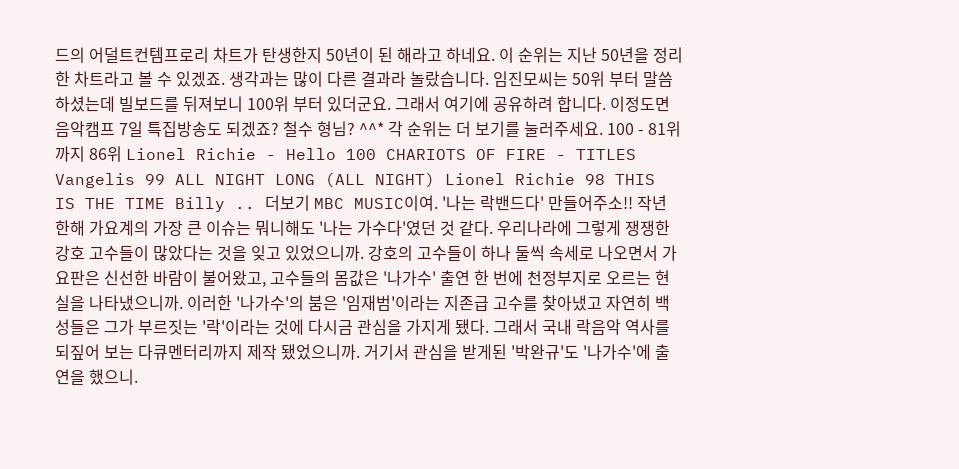드의 어덜트컨템프로리 차트가 탄생한지 50년이 된 해라고 하네요. 이 순위는 지난 50년을 정리한 차트라고 볼 수 있겠죠. 생각과는 많이 다른 결과라 놀랐습니다. 임진모씨는 50위 부터 말씀하셨는데 빌보드를 뒤져보니 100위 부터 있더군요. 그래서 여기에 공유하려 합니다. 이정도면 음악캠프 7일 특집방송도 되겠죠? 철수 형님? ^^* 각 순위는 더 보기를 눌러주세요. 100 - 81위까지 86위 Lionel Richie - Hello 100 CHARIOTS OF FIRE - TITLES Vangelis 99 ALL NIGHT LONG (ALL NIGHT) Lionel Richie 98 THIS IS THE TIME Billy .. 더보기 MBC MUSIC이여. '나는 락밴드다' 만들어주소!! 작년 한해 가요계의 가장 큰 이슈는 뭐니해도 '나는 가수다'였던 것 같다. 우리나라에 그렇게 쟁쟁한 강호 고수들이 많았다는 것을 잊고 있었으니까. 강호의 고수들이 하나 둘씩 속세로 나오면서 가요판은 신선한 바람이 불어왔고, 고수들의 몸값은 '나가수' 출연 한 번에 천정부지로 오르는 현실을 나타냈으니까. 이러한 '나가수'의 붐은 '임재범'이라는 지존급 고수를 찾아냈고 자연히 백성들은 그가 부르짓는 '락'이라는 것에 다시금 관심을 가지게 됐다. 그래서 국내 락음악 역사를 되짚어 보는 다큐멘터리까지 제작 됐었으니까. 거기서 관심을 받게된 '박완규'도 '나가수'에 출연을 했으니.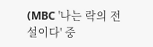(MBC '나는 락의 전설이다' 중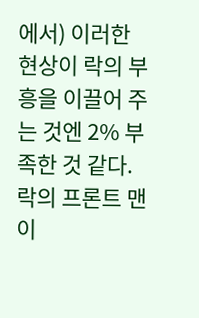에서) 이러한 현상이 락의 부흥을 이끌어 주는 것엔 2% 부족한 것 같다. 락의 프론트 맨이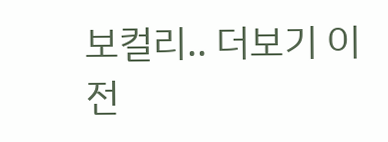보컬리.. 더보기 이전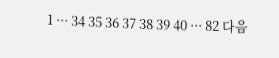1 ··· 34 35 36 37 38 39 40 ··· 82 다음